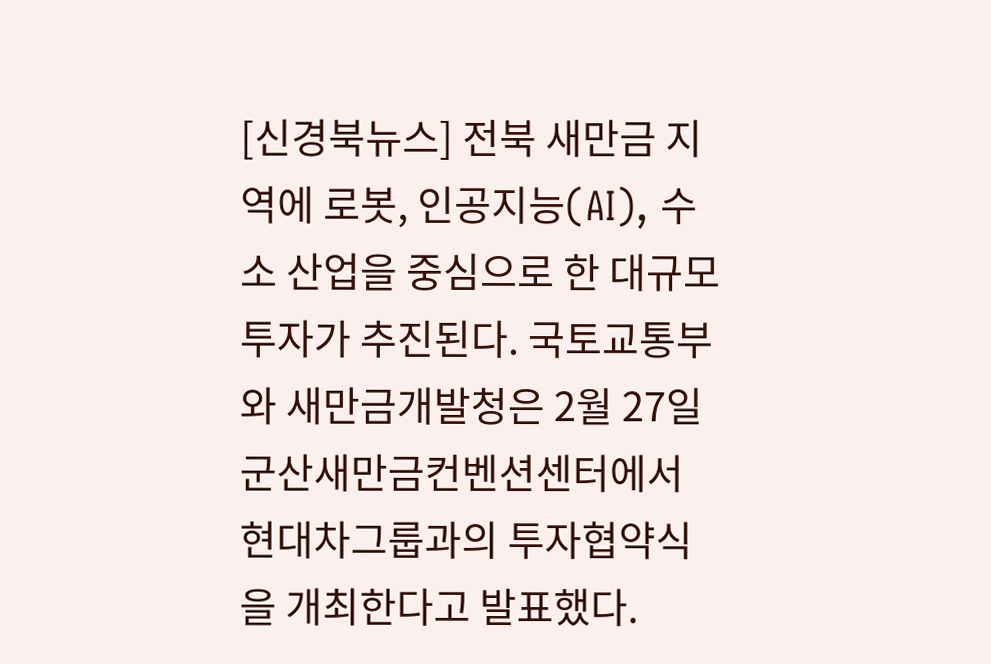[신경북뉴스] 전북 새만금 지역에 로봇, 인공지능(AI), 수소 산업을 중심으로 한 대규모 투자가 추진된다. 국토교통부와 새만금개발청은 2월 27일 군산새만금컨벤션센터에서 현대차그룹과의 투자협약식을 개최한다고 발표했다.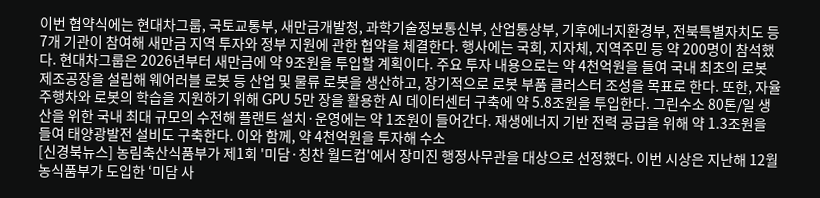이번 협약식에는 현대차그룹, 국토교통부, 새만금개발청, 과학기술정보통신부, 산업통상부, 기후에너지환경부, 전북특별자치도 등 7개 기관이 참여해 새만금 지역 투자와 정부 지원에 관한 협약을 체결한다. 행사에는 국회, 지자체, 지역주민 등 약 200명이 참석했다. 현대차그룹은 2026년부터 새만금에 약 9조원을 투입할 계획이다. 주요 투자 내용으로는 약 4천억원을 들여 국내 최초의 로봇 제조공장을 설립해 웨어러블 로봇 등 산업 및 물류 로봇을 생산하고, 장기적으로 로봇 부품 클러스터 조성을 목표로 한다. 또한, 자율주행차와 로봇의 학습을 지원하기 위해 GPU 5만 장을 활용한 AI 데이터센터 구축에 약 5.8조원을 투입한다. 그린수소 80톤/일 생산을 위한 국내 최대 규모의 수전해 플랜트 설치·운영에는 약 1조원이 들어간다. 재생에너지 기반 전력 공급을 위해 약 1.3조원을 들여 태양광발전 설비도 구축한다. 이와 함께, 약 4천억원을 투자해 수소
[신경북뉴스] 농림축산식품부가 제1회 '미담·칭찬 월드컵'에서 장미진 행정사무관을 대상으로 선정했다. 이번 시상은 지난해 12월 농식품부가 도입한 ‘미담 사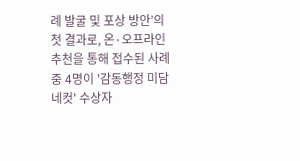례 발굴 및 포상 방안’의 첫 결과로, 온·오프라인 추천을 통해 접수된 사례 중 4명이 '감동행정 미담네컷' 수상자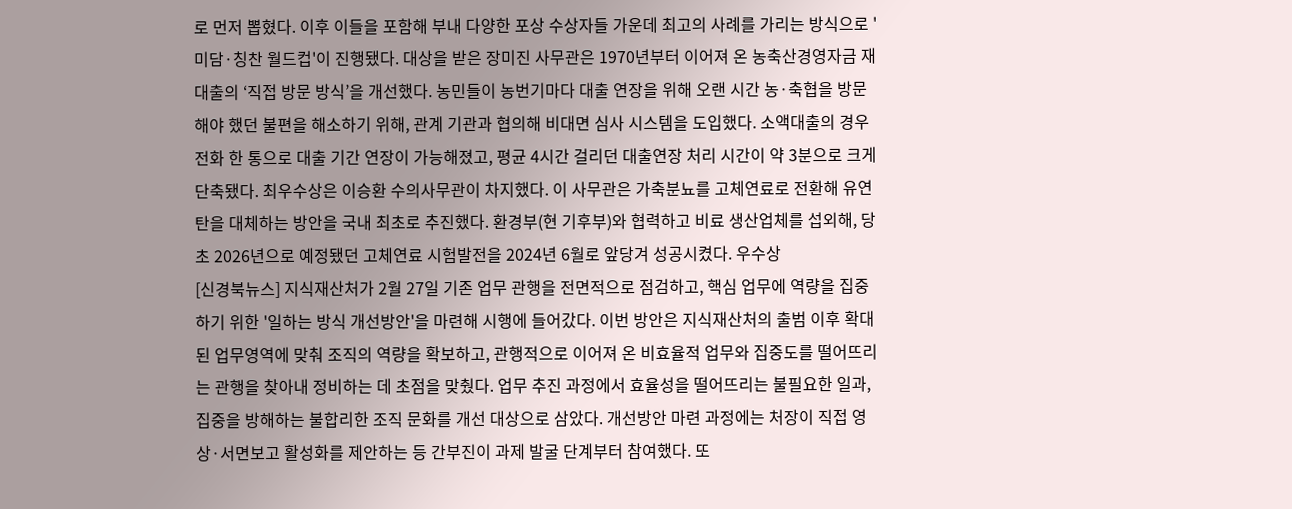로 먼저 뽑혔다. 이후 이들을 포함해 부내 다양한 포상 수상자들 가운데 최고의 사례를 가리는 방식으로 '미담·칭찬 월드컵'이 진행됐다. 대상을 받은 장미진 사무관은 1970년부터 이어져 온 농축산경영자금 재대출의 ‘직접 방문 방식’을 개선했다. 농민들이 농번기마다 대출 연장을 위해 오랜 시간 농·축협을 방문해야 했던 불편을 해소하기 위해, 관계 기관과 협의해 비대면 심사 시스템을 도입했다. 소액대출의 경우 전화 한 통으로 대출 기간 연장이 가능해졌고, 평균 4시간 걸리던 대출연장 처리 시간이 약 3분으로 크게 단축됐다. 최우수상은 이승환 수의사무관이 차지했다. 이 사무관은 가축분뇨를 고체연료로 전환해 유연탄을 대체하는 방안을 국내 최초로 추진했다. 환경부(현 기후부)와 협력하고 비료 생산업체를 섭외해, 당초 2026년으로 예정됐던 고체연료 시험발전을 2024년 6월로 앞당겨 성공시켰다. 우수상
[신경북뉴스] 지식재산처가 2월 27일 기존 업무 관행을 전면적으로 점검하고, 핵심 업무에 역량을 집중하기 위한 '일하는 방식 개선방안'을 마련해 시행에 들어갔다. 이번 방안은 지식재산처의 출범 이후 확대된 업무영역에 맞춰 조직의 역량을 확보하고, 관행적으로 이어져 온 비효율적 업무와 집중도를 떨어뜨리는 관행을 찾아내 정비하는 데 초점을 맞췄다. 업무 추진 과정에서 효율성을 떨어뜨리는 불필요한 일과, 집중을 방해하는 불합리한 조직 문화를 개선 대상으로 삼았다. 개선방안 마련 과정에는 처장이 직접 영상·서면보고 활성화를 제안하는 등 간부진이 과제 발굴 단계부터 참여했다. 또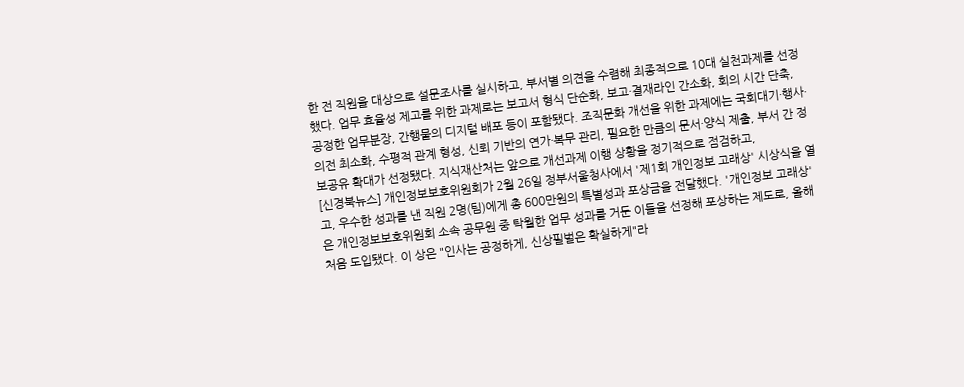한 전 직원을 대상으로 설문조사를 실시하고, 부서별 의견을 수렴해 최종적으로 10대 실천과제를 선정했다. 업무 효율성 제고를 위한 과제로는 보고서 형식 단순화, 보고·결재라인 간소화, 회의 시간 단축, 공정한 업무분장, 간행물의 디지털 배포 등이 포함됐다. 조직문화 개선을 위한 과제에는 국회대기·행사·의전 최소화, 수평적 관계 형성, 신뢰 기반의 연가·복무 관리, 필요한 만큼의 문서·양식 제출, 부서 간 정보공유 확대가 선정됐다. 지식재산처는 앞으로 개선과제 이행 상황을 정기적으로 점검하고,
[신경북뉴스] 개인정보보호위원회가 2월 26일 정부서울청사에서 '제1회 개인정보 고래상' 시상식을 열고, 우수한 성과를 낸 직원 2명(팀)에게 총 600만원의 특별성과 포상금을 전달했다. '개인정보 고래상'은 개인정보보호위원회 소속 공무원 중 탁월한 업무 성과를 거둔 이들을 선정해 포상하는 제도로, 올해 처음 도입됐다. 이 상은 "인사는 공정하게, 신상필벌은 확실하게"라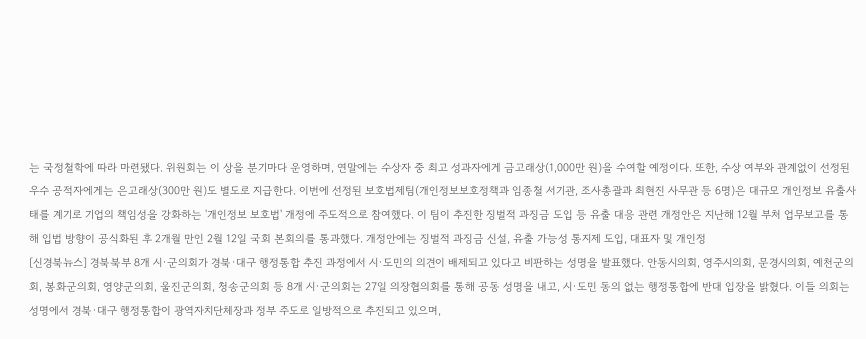는 국정철학에 따라 마련됐다. 위원회는 이 상을 분기마다 운영하며, 연말에는 수상자 중 최고 성과자에게 금고래상(1,000만 원)을 수여할 예정이다. 또한, 수상 여부와 관계없이 선정된 우수 공적자에게는 은고래상(300만 원)도 별도로 지급한다. 이번에 선정된 보호법제팀(개인정보보호정책과 임종철 서기관, 조사총괄과 최현진 사무관 등 6명)은 대규모 개인정보 유출사태를 계기로 기업의 책임성을 강화하는 '개인정보 보호법' 개정에 주도적으로 참여했다. 이 팀이 추진한 징벌적 과징금 도입 등 유출 대응 관련 개정안은 지난해 12월 부처 업무보고를 통해 입법 방향이 공식화된 후 2개월 만인 2월 12일 국회 본회의를 통과했다. 개정안에는 징벌적 과징금 신설, 유출 가능성 통지제 도입, 대표자 및 개인정
[신경북뉴스] 경북북부 8개 시·군의회가 경북·대구 행정통합 추진 과정에서 시·도민의 의견이 배제되고 있다고 비판하는 성명을 발표했다. 안동시의회, 영주시의회, 문경시의회, 예천군의회, 봉화군의회, 영양군의회, 울진군의회, 청송군의회 등 8개 시·군의회는 27일 의장협의회를 통해 공동 성명을 내고, 시·도민 동의 없는 행정통합에 반대 입장을 밝혔다. 이들 의회는 성명에서 경북·대구 행정통합이 광역자치단체장과 정부 주도로 일방적으로 추진되고 있으며,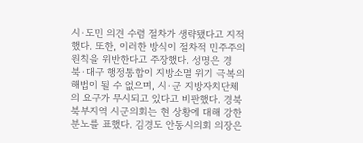시·도민 의견 수렴 절차가 생략됐다고 지적했다. 또한, 이러한 방식이 절차적 민주주의 원칙을 위반한다고 주장했다. 성명은 경북·대구 행정통합이 지방소멸 위기 극복의 해법이 될 수 없으며, 시·군 지방자치단체의 요구가 무시되고 있다고 비판했다. 경북북부지역 시군의회는 현 상황에 대해 강한 분노를 표했다. 김경도 안동시의회 의장은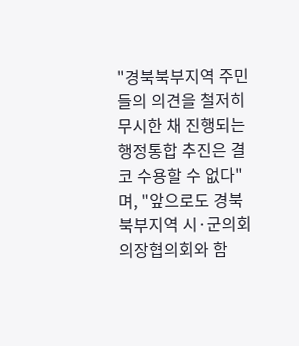"경북북부지역 주민들의 의견을 철저히 무시한 채 진행되는 행정통합 추진은 결코 수용할 수 없다"며, "앞으로도 경북북부지역 시·군의회 의장협의회와 함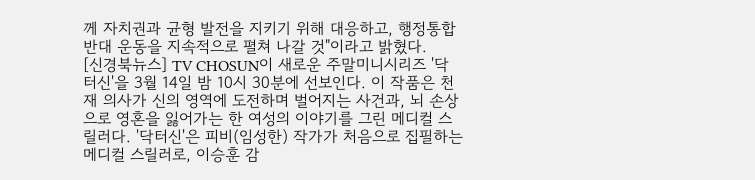께 자치권과 균형 발전을 지키기 위해 대응하고, 행정통합 반대 운동을 지속적으로 펼쳐 나갈 것"이라고 밝혔다.
[신경북뉴스] TV CHOSUN이 새로운 주말미니시리즈 '닥터신'을 3월 14일 밤 10시 30분에 선보인다. 이 작품은 천재 의사가 신의 영역에 도전하며 벌어지는 사건과, 뇌 손상으로 영혼을 잃어가는 한 여성의 이야기를 그린 메디컬 스릴러다. '닥터신'은 피비(임성한) 작가가 처음으로 집필하는 메디컬 스릴러로, 이승훈 감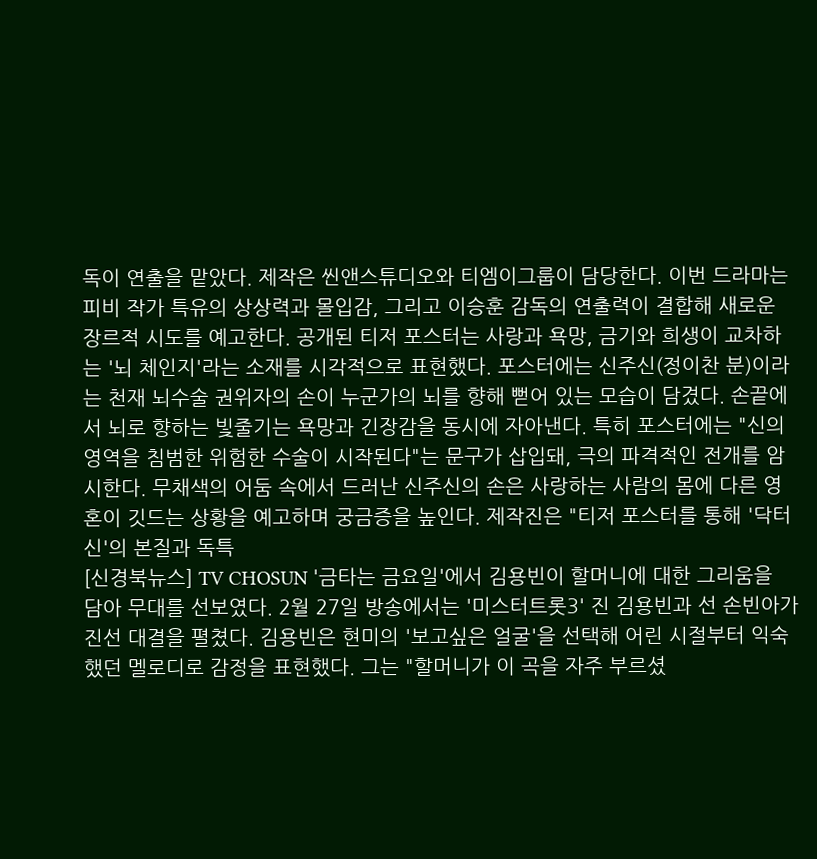독이 연출을 맡았다. 제작은 씬앤스튜디오와 티엠이그룹이 담당한다. 이번 드라마는 피비 작가 특유의 상상력과 몰입감, 그리고 이승훈 감독의 연출력이 결합해 새로운 장르적 시도를 예고한다. 공개된 티저 포스터는 사랑과 욕망, 금기와 희생이 교차하는 '뇌 체인지'라는 소재를 시각적으로 표현했다. 포스터에는 신주신(정이찬 분)이라는 천재 뇌수술 권위자의 손이 누군가의 뇌를 향해 뻗어 있는 모습이 담겼다. 손끝에서 뇌로 향하는 빛줄기는 욕망과 긴장감을 동시에 자아낸다. 특히 포스터에는 "신의 영역을 침범한 위험한 수술이 시작된다"는 문구가 삽입돼, 극의 파격적인 전개를 암시한다. 무채색의 어둠 속에서 드러난 신주신의 손은 사랑하는 사람의 몸에 다른 영혼이 깃드는 상황을 예고하며 궁금증을 높인다. 제작진은 "티저 포스터를 통해 '닥터신'의 본질과 독특
[신경북뉴스] TV CHOSUN '금타는 금요일'에서 김용빈이 할머니에 대한 그리움을 담아 무대를 선보였다. 2월 27일 방송에서는 '미스터트롯3' 진 김용빈과 선 손빈아가 진선 대결을 펼쳤다. 김용빈은 현미의 '보고싶은 얼굴'을 선택해 어린 시절부터 익숙했던 멜로디로 감정을 표현했다. 그는 "할머니가 이 곡을 자주 부르셨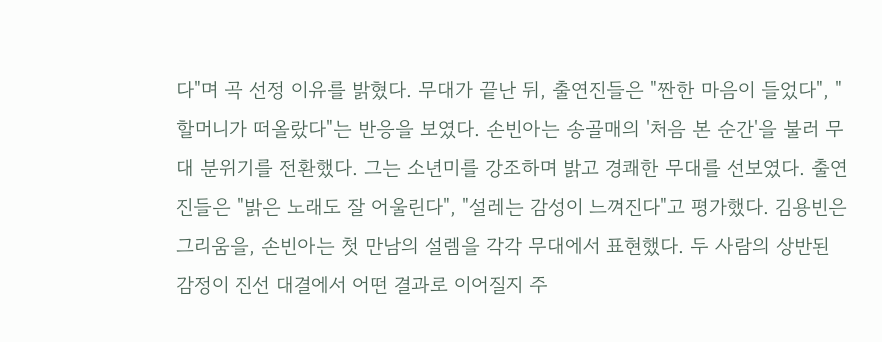다"며 곡 선정 이유를 밝혔다. 무대가 끝난 뒤, 출연진들은 "짠한 마음이 들었다", "할머니가 떠올랐다"는 반응을 보였다. 손빈아는 송골매의 '처음 본 순간'을 불러 무대 분위기를 전환했다. 그는 소년미를 강조하며 밝고 경쾌한 무대를 선보였다. 출연진들은 "밝은 노래도 잘 어울린다", "설레는 감성이 느껴진다"고 평가했다. 김용빈은 그리움을, 손빈아는 첫 만남의 설렘을 각각 무대에서 표현했다. 두 사람의 상반된 감정이 진선 대결에서 어떤 결과로 이어질지 주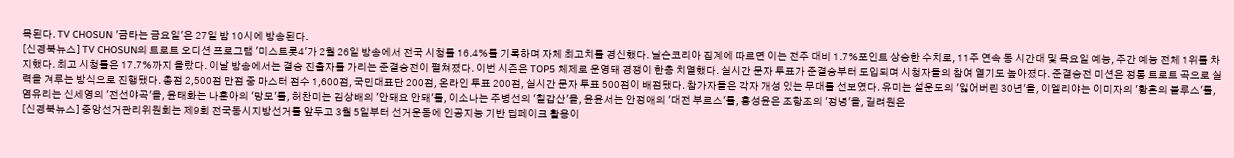목된다. TV CHOSUN '금타는 금요일'은 27일 밤 10시에 방송된다.
[신경북뉴스] TV CHOSUN의 트로트 오디션 프로그램 '미스트롯4'가 2월 26일 방송에서 전국 시청률 16.4%를 기록하며 자체 최고치를 경신했다. 닐슨코리아 집계에 따르면 이는 전주 대비 1.7%포인트 상승한 수치로, 11주 연속 동 시간대 및 목요일 예능, 주간 예능 전체 1위를 차지했다. 최고 시청률은 17.7%까지 올랐다. 이날 방송에서는 결승 진출자를 가리는 준결승전이 펼쳐졌다. 이번 시즌은 TOP5 체제로 운영돼 경쟁이 한층 치열했다. 실시간 문자 투표가 준결승부터 도입되며 시청자들의 참여 열기도 높아졌다. 준결승전 미션은 정통 트로트 곡으로 실력을 겨루는 방식으로 진행됐다. 총점 2,500점 만점 중 마스터 점수 1,600점, 국민대표단 200점, 온라인 투표 200점, 실시간 문자 투표 500점이 배점됐다. 참가자들은 각자 개성 있는 무대를 선보였다. 유미는 설운도의 '잃어버린 30년'을, 이엘리야는 이미자의 '황혼의 블루스'를, 염유리는 신세영의 '전선야곡'을, 윤태화는 나훈아의 '망모'를, 허찬미는 김상배의 '안돼요 안돼'를, 이소나는 주병선의 '칠갑산'을, 윤윤서는 안정애의 '대전 부르스'를, 홍성윤은 조항조의 '정녕'을, 길려원은
[신경북뉴스] 중앙선거관리위원회는 제9회 전국동시지방선거를 앞두고 3월 5일부터 선거운동에 인공지능 기반 딥페이크 활용이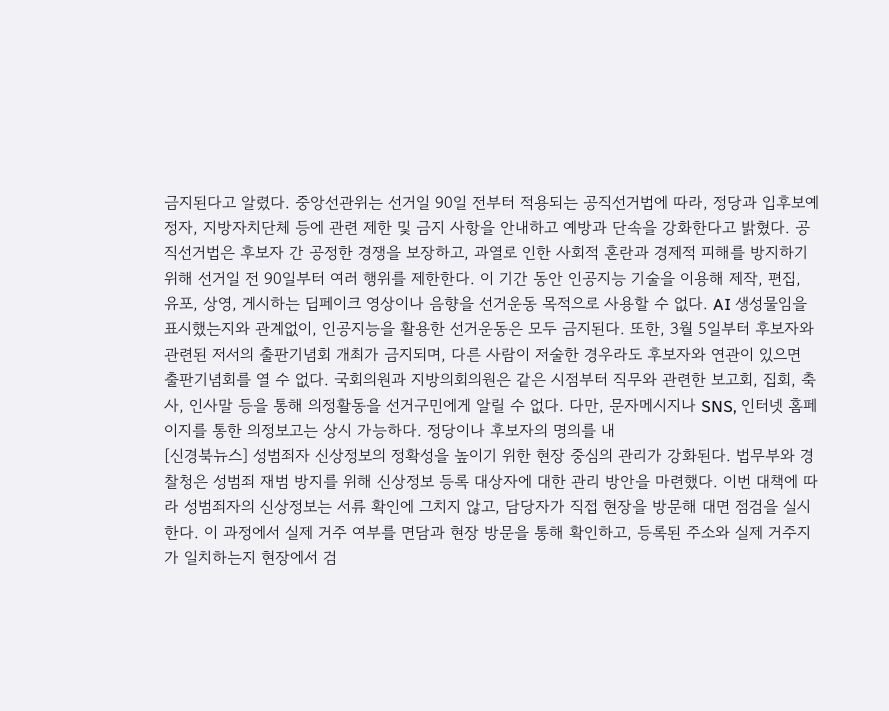금지된다고 알렸다. 중앙선관위는 선거일 90일 전부터 적용되는 공직선거법에 따라, 정당과 입후보예정자, 지방자치단체 등에 관련 제한 및 금지 사항을 안내하고 예방과 단속을 강화한다고 밝혔다. 공직선거법은 후보자 간 공정한 경쟁을 보장하고, 과열로 인한 사회적 혼란과 경제적 피해를 방지하기 위해 선거일 전 90일부터 여러 행위를 제한한다. 이 기간 동안 인공지능 기술을 이용해 제작, 편집, 유포, 상영, 게시하는 딥페이크 영상이나 음향을 선거운동 목적으로 사용할 수 없다. AI 생성물임을 표시했는지와 관계없이, 인공지능을 활용한 선거운동은 모두 금지된다. 또한, 3월 5일부터 후보자와 관련된 저서의 출판기념회 개최가 금지되며, 다른 사람이 저술한 경우라도 후보자와 연관이 있으면 출판기념회를 열 수 없다. 국회의원과 지방의회의원은 같은 시점부터 직무와 관련한 보고회, 집회, 축사, 인사말 등을 통해 의정활동을 선거구민에게 알릴 수 없다. 다만, 문자메시지나 SNS, 인터넷 홈페이지를 통한 의정보고는 상시 가능하다. 정당이나 후보자의 명의를 내
[신경북뉴스] 성범죄자 신상정보의 정확성을 높이기 위한 현장 중심의 관리가 강화된다. 법무부와 경찰청은 성범죄 재범 방지를 위해 신상정보 등록 대상자에 대한 관리 방안을 마련했다. 이번 대책에 따라 성범죄자의 신상정보는 서류 확인에 그치지 않고, 담당자가 직접 현장을 방문해 대면 점검을 실시한다. 이 과정에서 실제 거주 여부를 면담과 현장 방문을 통해 확인하고, 등록된 주소와 실제 거주지가 일치하는지 현장에서 검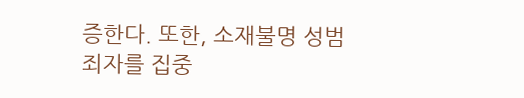증한다. 또한, 소재불명 성범죄자를 집중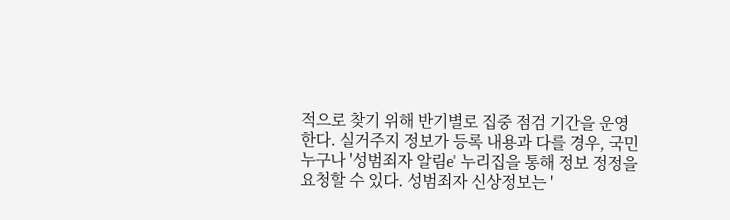적으로 찾기 위해 반기별로 집중 점검 기간을 운영한다. 실거주지 정보가 등록 내용과 다를 경우, 국민 누구나 '성범죄자 알림e' 누리집을 통해 정보 정정을 요청할 수 있다. 성범죄자 신상정보는 '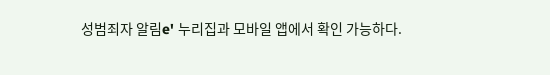성범죄자 알림e' 누리집과 모바일 앱에서 확인 가능하다.